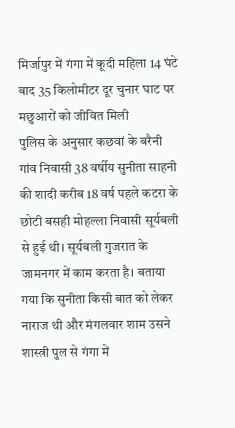मिर्जापुर में गंगा में कूदी महिला 14 घंटे बाद 35 किलोमीटर दूर चुनार घाट पर मछुआरों को जीवित मिली
पुलिस के अनुसार कछवां के बरैनी गांव निवासी 38 वर्षीय सुनीता साहनी की शादी करीब 18 वर्ष पहले कटरा के छोटी बसही मोहल्ला निवासी सूर्यबली से हुई थी। सूर्यबली गुजरात के जामनगर में काम करता है। बताया गया कि सुनीता किसी बात को लेकर नाराज थी और मंगलवार शाम उसने शास्त्री पुल से गंगा में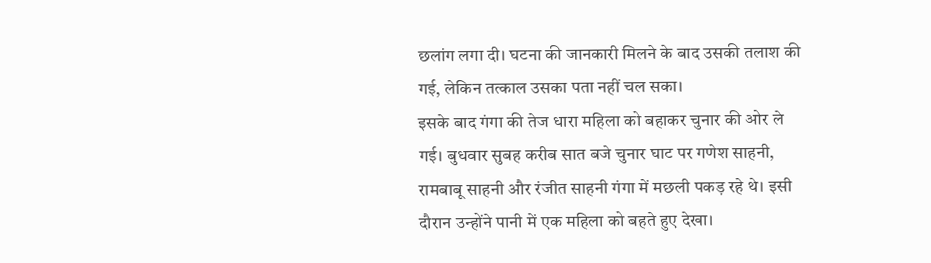छलांग लगा दी। घटना की जानकारी मिलने के बाद उसकी तलाश की गई, लेकिन तत्काल उसका पता नहीं चल सका।
इसके बाद गंगा की तेज धारा महिला को बहाकर चुनार की ओर ले गई। बुधवार सुबह करीब सात बजे चुनार घाट पर गणेश साहनी, रामबाबू साहनी और रंजीत साहनी गंगा में मछली पकड़ रहे थे। इसी दौरान उन्होंने पानी में एक महिला को बहते हुए देखा।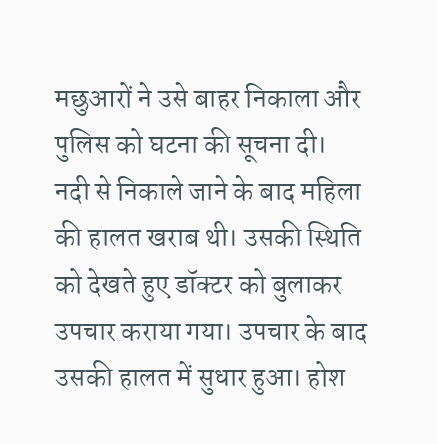मछुआरों ने उसे बाहर निकाला और पुलिस को घटना की सूचना दी।
नदी से निकाले जाने के बाद महिला की हालत खराब थी। उसकी स्थिति को देखते हुए डॉक्टर को बुलाकर उपचार कराया गया। उपचार के बाद उसकी हालत में सुधार हुआ। होश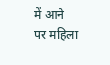में आने पर महिला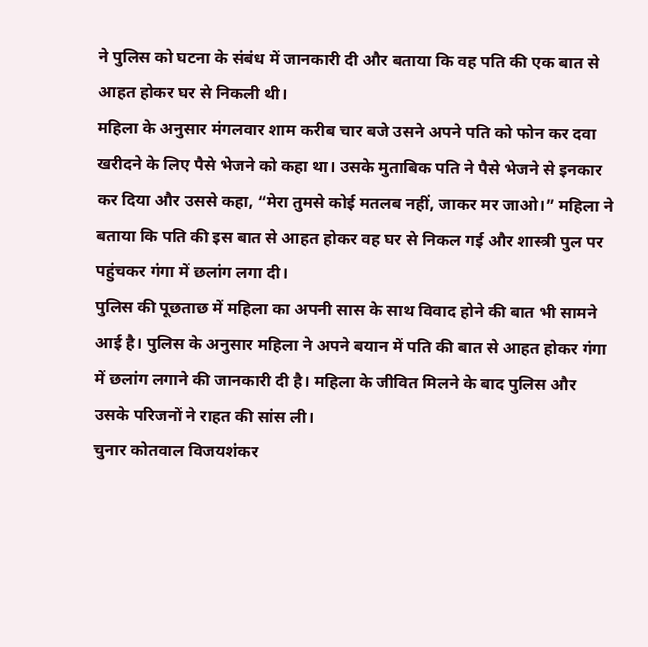ने पुलिस को घटना के संबंध में जानकारी दी और बताया कि वह पति की एक बात से आहत होकर घर से निकली थी।
महिला के अनुसार मंगलवार शाम करीब चार बजे उसने अपने पति को फोन कर दवा खरीदने के लिए पैसे भेजने को कहा था। उसके मुताबिक पति ने पैसे भेजने से इनकार कर दिया और उससे कहा, “मेरा तुमसे कोई मतलब नहीं, जाकर मर जाओ।” महिला ने बताया कि पति की इस बात से आहत होकर वह घर से निकल गई और शास्त्री पुल पर पहुंचकर गंगा में छलांग लगा दी।
पुलिस की पूछताछ में महिला का अपनी सास के साथ विवाद होने की बात भी सामने आई है। पुलिस के अनुसार महिला ने अपने बयान में पति की बात से आहत होकर गंगा में छलांग लगाने की जानकारी दी है। महिला के जीवित मिलने के बाद पुलिस और उसके परिजनों ने राहत की सांस ली।
चुनार कोतवाल विजयशंकर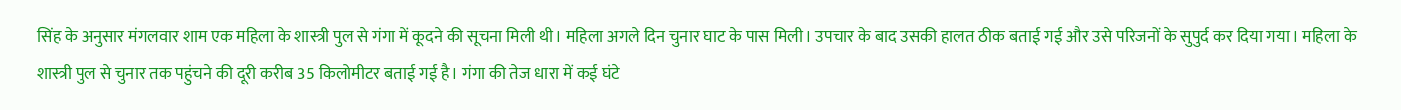सिंह के अनुसार मंगलवार शाम एक महिला के शास्त्री पुल से गंगा में कूदने की सूचना मिली थी। महिला अगले दिन चुनार घाट के पास मिली। उपचार के बाद उसकी हालत ठीक बताई गई और उसे परिजनों के सुपुर्द कर दिया गया। महिला के शास्त्री पुल से चुनार तक पहुंचने की दूरी करीब 35 किलोमीटर बताई गई है। गंगा की तेज धारा में कई घंटे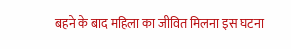बहने के बाद महिला का जीवित मिलना इस घटना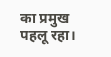का प्रमुख पहलू रहा।